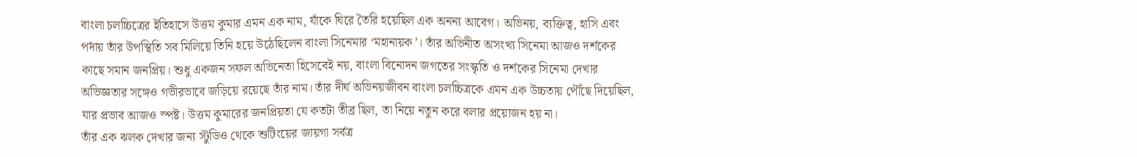বাংলা চলচ্চিত্রের ইতিহাসে উত্তম কুমার এমন এক নাম, যাঁকে ঘিরে তৈরি হয়েছিল এক অনন্য আবেগ। অভিনয়, ব্যক্তিত্ব, হাসি এবং পর্দায় তাঁর উপস্থিতি সব মিলিয়ে তিনি হয়ে উঠেছিলেন বাংলা সিনেমার ‘মহানায়ক’। তাঁর অভিনীত অসংখ্য সিনেমা আজও দর্শকের কাছে সমান জনপ্রিয়। শুধু একজন সফল অভিনেতা হিসেবেই নয়, বাংলা বিনোদন জগতের সংস্কৃতি ও দর্শকের সিনেমা দেখার অভিজ্ঞতার সঙ্গেও গভীরভাবে জড়িয়ে রয়েছে তাঁর নাম। তাঁর দীর্ঘ অভিনয়জীবন বাংলা চলচ্চিত্রকে এমন এক উচ্চতায় পৌঁছে দিয়েছিল, যার প্রভাব আজও স্পষ্ট। উত্তম কুমারের জনপ্রিয়তা যে কতটা তীব্র ছিল, তা নিয়ে নতুন করে বলার প্রয়োজন হয় না।
তাঁর এক ঝলক দেখার জন্য স্টুডিও থেকে শুটিংয়ের জায়গা সর্বত্র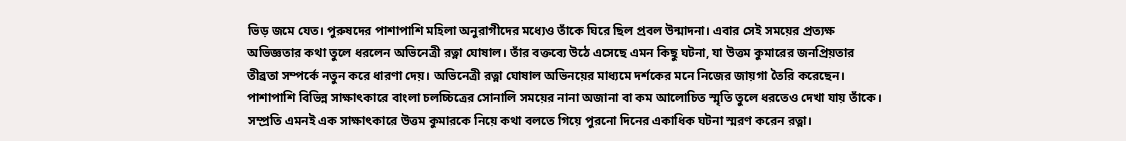ভিড় জমে যেত। পুরুষদের পাশাপাশি মহিলা অনুরাগীদের মধ্যেও তাঁকে ঘিরে ছিল প্রবল উন্মাদনা। এবার সেই সময়ের প্রত্যক্ষ অভিজ্ঞতার কথা তুলে ধরলেন অভিনেত্রী রত্না ঘোষাল। তাঁর বক্তব্যে উঠে এসেছে এমন কিছু ঘটনা, যা উত্তম কুমারের জনপ্রিয়তার তীব্রতা সম্পর্কে নতুন করে ধারণা দেয়। অভিনেত্রী রত্না ঘোষাল অভিনয়ের মাধ্যমে দর্শকের মনে নিজের জায়গা তৈরি করেছেন। পাশাপাশি বিভিন্ন সাক্ষাৎকারে বাংলা চলচ্চিত্রের সোনালি সময়ের নানা অজানা বা কম আলোচিত স্মৃতি তুলে ধরতেও দেখা যায় তাঁকে। সম্প্রতি এমনই এক সাক্ষাৎকারে উত্তম কুমারকে নিয়ে কথা বলতে গিয়ে পুরনো দিনের একাধিক ঘটনা স্মরণ করেন রত্না।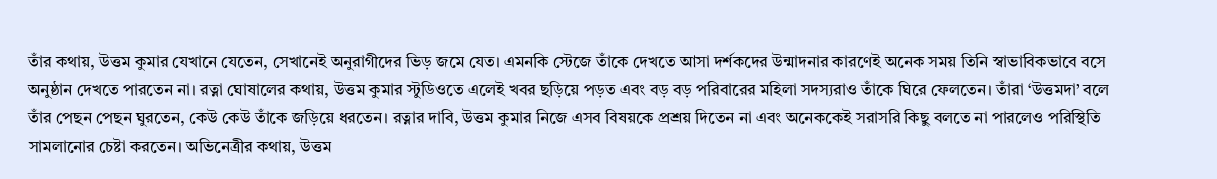তাঁর কথায়, উত্তম কুমার যেখানে যেতেন, সেখানেই অনুরাগীদের ভিড় জমে যেত। এমনকি স্টেজে তাঁকে দেখতে আসা দর্শকদের উন্মাদনার কারণেই অনেক সময় তিনি স্বাভাবিকভাবে বসে অনুষ্ঠান দেখতে পারতেন না। রত্না ঘোষালের কথায়, উত্তম কুমার স্টুডিওতে এলেই খবর ছড়িয়ে পড়ত এবং বড় বড় পরিবারের মহিলা সদস্যরাও তাঁকে ঘিরে ফেলতেন। তাঁরা ‘উত্তমদা’ বলে তাঁর পেছন পেছন ঘুরতেন, কেউ কেউ তাঁকে জড়িয়ে ধরতেন। রত্নার দাবি, উত্তম কুমার নিজে এসব বিষয়কে প্রশ্রয় দিতেন না এবং অনেককেই সরাসরি কিছু বলতে না পারলেও পরিস্থিতি সামলানোর চেষ্টা করতেন। অভিনেত্রীর কথায়, উত্তম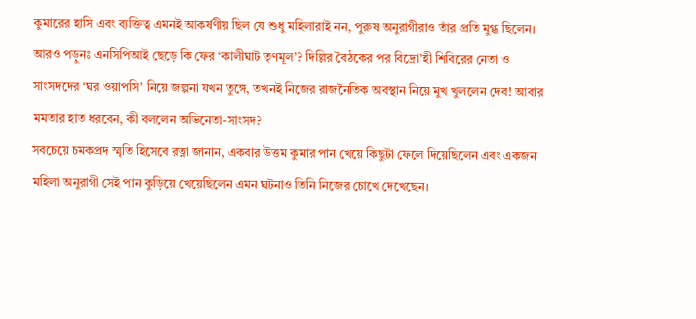কুমারের হাসি এবং ব্যক্তিত্ব এমনই আকর্ষণীয় ছিল যে শুধু মহিলারাই নন, পুরুষ অনুরাগীরাও তাঁর প্রতি মুগ্ধ ছিলেন।
আরও পড়ুনঃ এনসিপিআই ছেড়ে কি ফের ‘কালীঘাট তৃণমূল’? দিল্লির বৈঠকের পর বিদ্রো’হী শিবিরের নেতা ও সাংসদদের ‘ঘর ওয়াপসি’ নিয়ে জল্পনা যখন তুঙ্গে, তখনই নিজের রাজনৈতিক অবস্থান নিয়ে মুখ খুললেন দেব! আবার মমতার হাত ধরবেন, কী বললেন অভিনেতা-সাংসদ?
সবচেয়ে চমকপ্রদ স্মৃতি হিসেবে রত্না জানান, একবার উত্তম কুমার পান খেয়ে কিছুটা ফেলে দিয়েছিলেন এবং একজন মহিলা অনুরাগী সেই পান কুড়িয়ে খেয়েছিলেন এমন ঘটনাও তিনি নিজের চোখে দেখেছেন।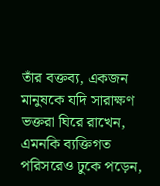তাঁর বক্তব্য, একজন মানুষকে যদি সারাক্ষণ ভক্তরা ঘিরে রাখেন, এমনকি ব্যক্তিগত পরিসরেও ঢুকে পড়েন,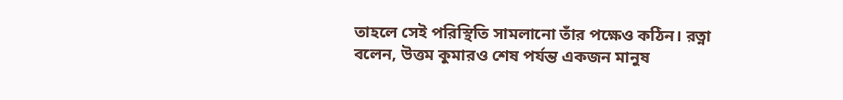তাহলে সেই পরিস্থিতি সামলানো তাঁর পক্ষেও কঠিন। রত্না বলেন, উত্তম কুমারও শেষ পর্যন্ত একজন মানুষ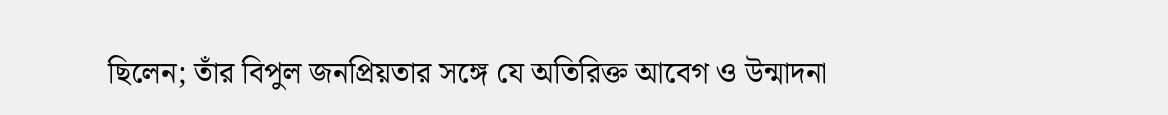ছিলেন; তাঁর বিপুল জনপ্রিয়তার সঙ্গে যে অতিরিক্ত আবেগ ও উন্মাদনা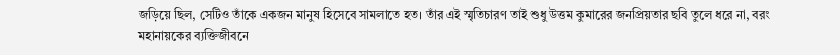জড়িয়ে ছিল, সেটিও তাঁকে একজন মানুষ হিসেবে সামলাতে হত। তাঁর এই স্মৃতিচারণ তাই শুধু উত্তম কুমারের জনপ্রিয়তার ছবি তুলে ধরে না, বরং মহানায়কের ব্যক্তিজীবনে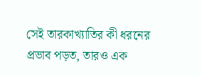সেই তারকাখ্যাতির কী ধরনের প্রভাব পড়ত, তারও এক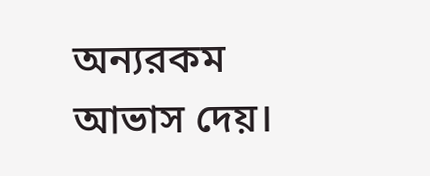অন্যরকম আভাস দেয়।